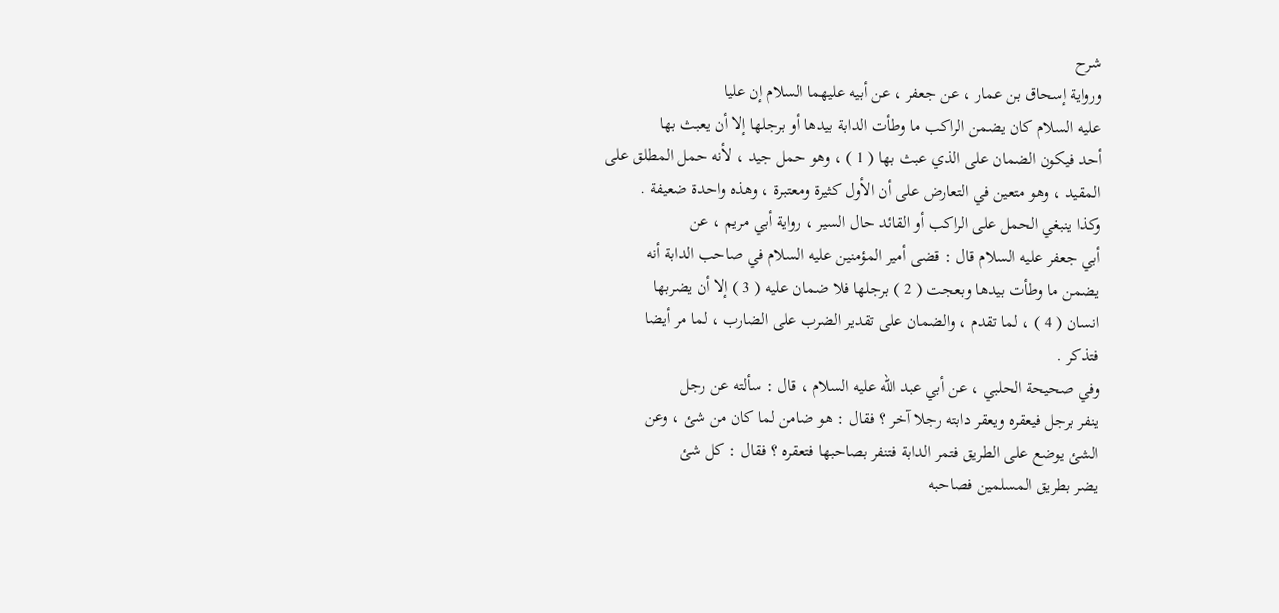شرح
ورواية إسحاق بن عمار ، عن جعفر ، عن أبيه عليهما السلام إن عليا
عليه السلام كان يضمن الراكب ما وطأت الدابة بيدها أو برجلها إلا أن يعبث بها
أحد فيكون الضمان على الذي عبث بها ( 1 ) ، وهو حمل جيد ، لأنه حمل المطلق على
المقيد ، وهو متعين في التعارض على أن الأول كثيرة ومعتبرة ، وهذه واحدة ضعيفة .
وكذا ينبغي الحمل على الراكب أو القائد حال السير ، رواية أبي مريم ، عن
أبي جعفر عليه السلام قال : قضى أمير المؤمنين عليه السلام في صاحب الدابة أنه
يضمن ما وطأت بيدها وبعجت ( 2 ) برجلها فلا ضمان عليه ( 3 ) إلا أن يضربها
انسان ( 4 ) ، لما تقدم ، والضمان على تقدير الضرب على الضارب ، لما مر أيضا
فتذكر .
وفي صحيحة الحلبي ، عن أبي عبد الله عليه السلام ، قال : سألته عن رجل
ينفر برجل فيعقره ويعقر دابته رجلا آخر ؟ فقال : هو ضامن لما كان من شئ ، وعن
الشئ يوضع على الطريق فتمر الدابة فتنفر بصاحبها فتعقره ؟ فقال : كل شئ
يضر بطريق المسلمين فصاحبه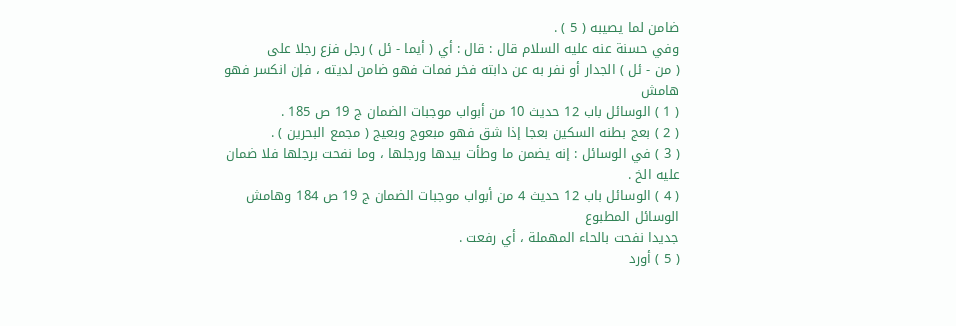ضامن لما يصيبه ( 5 ) .
وفي حسنة عنه عليه السلام قال : قال : أي ( أيما - ئل ) رجل فزع رجلا على
( من - ئل ) الجدار أو نفر به عن دابته فخر فمات فهو ضامن لديته ، فإن انكسر فهو
هامش
( 1 ) الوسائل باب 12 حديث 10 من أبواب موجبات الضمان ج 19 ص 185 .
( 2 ) بعج بطنه السكين بعجا إذا شق فهو مبعوج وبعيج ( مجمع البحرين ) .
( 3 ) في الوسائل : إنه يضمن ما وطأت بيدها ورجلها ، وما نفحت برجلها فلا ضمان عليه الخ .
( 4 ) الوسائل باب 12 حديث 4 من أبواب موجبات الضمان ج 19 ص 184 وهامش الوسائل المطبوع
جديدا نفحت بالحاء المهملة ، أي رفعت .
( 5 ) أورد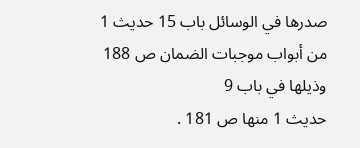صدرها في الوسائل باب 15 حديث 1 من أبواب موجبات الضمان ص 188 وذيلها في باب 9
حديث 1 منها ص 181 .